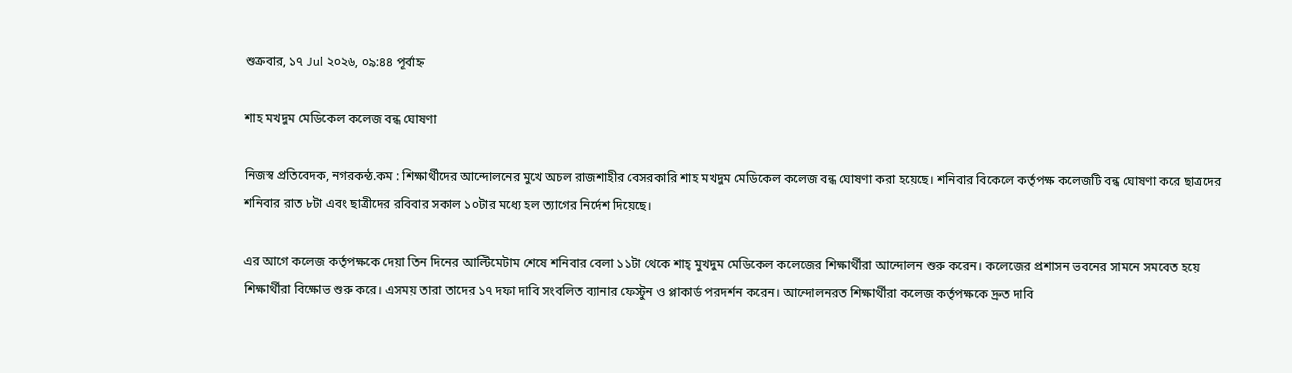শুক্রবার, ১৭ Jul ২০২৬, ০৯:৪৪ পূর্বাহ্ন

শাহ মখদুম মেডিকেল কলেজ বন্ধ ঘোষণা

নিজস্ব প্রতিবেদক, নগরকন্ঠ.কম : শিক্ষার্থীদের আন্দোলনের মুখে অচল রাজশাহীর বেসরকারি শাহ মখদুম মেডিকেল কলেজ বন্ধ ঘোষণা করা হয়েছে। শনিবার বিকেলে কর্তৃপক্ষ কলেজটি বন্ধ ঘোষণা করে ছাত্রদের শনিবার রাত ৮টা এবং ছাত্রীদের রবিবার সকাল ১০টার মধ্যে হল ত্যাগের নির্দেশ দিয়েছে।

এর আগে কলেজ কর্তৃপক্ষকে দেয়া তিন দিনের আল্টিমেটাম শেষে শনিবার বেলা ১১টা থেকে শাহ্ মুখদুম মেডিকেল কলেজের শিক্ষার্থীরা আন্দোলন শুরু করেন। কলেজের প্রশাসন ভবনের সামনে সমবেত হয়ে শিক্ষার্থীরা বিক্ষোভ শুরু করে। এসময় তারা তাদের ১৭ দফা দাবি সংবলিত ব্যানার ফেস্টুন ও প্লাকার্ড পরদর্শন করেন। আন্দোলনরত শিক্ষার্থীরা কলেজ কর্তৃপক্ষকে দ্রুত দাবি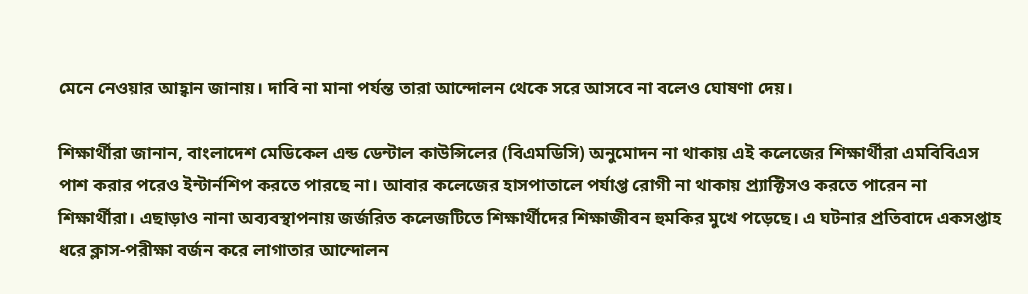মেনে নেওয়ার আহ্বান জানায়। দাবি না মানা পর্যন্ত তারা আন্দোলন থেকে সরে আসবে না বলেও ঘোষণা দেয়।

শিক্ষার্থীরা জানান, বাংলাদেশ মেডিকেল এন্ড ডেন্টাল কাউন্সিলের (বিএমডিসি) অনুমোদন না থাকায় এই কলেজের শিক্ষার্থীরা এমবিবিএস পাশ করার পরেও ইন্টার্নশিপ করতে পারছে না। আবার কলেজের হাসপাতালে পর্যাপ্ত রোগী না থাকায় প্র্যাক্টিসও করতে পারেন না শিক্ষার্থীরা। এছাড়াও নানা অব্যবস্থাপনায় জর্জরিত কলেজটিতে শিক্ষার্থীদের শিক্ষাজীবন হুমকির মুখে পড়েছে। এ ঘটনার প্রতিবাদে একসপ্তাহ ধরে ক্লাস-পরীক্ষা বর্জন করে লাগাতার আন্দোলন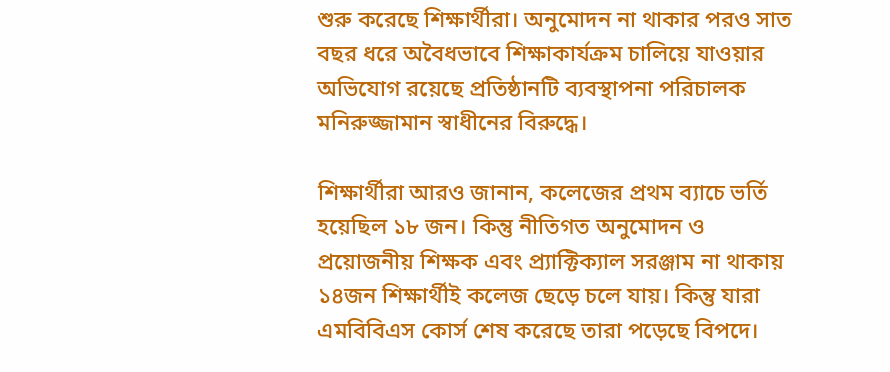শুরু করেছে শিক্ষার্থীরা। অনুমোদন না থাকার পরও সাত বছর ধরে অবৈধভাবে শিক্ষাকার্যক্রম চালিয়ে যাওয়ার অভিযোগ রয়েছে প্রতিষ্ঠানটি ব্যবস্থাপনা পরিচালক মনিরুজ্জামান স্বাধীনের বিরুদ্ধে।

শিক্ষার্থীরা আরও জানান, কলেজের প্রথম ব্যাচে ভর্তি হয়েছিল ১৮ জন। কিন্তু নীতিগত অনুমোদন ও প্রয়োজনীয় শিক্ষক এবং প্র্যাক্টিক্যাল সরঞ্জাম না থাকায় ১৪জন শিক্ষার্থীই কলেজ ছেড়ে চলে যায়। কিন্তু যারা এমবিবিএস কোর্স শেষ করেছে তারা পড়েছে বিপদে।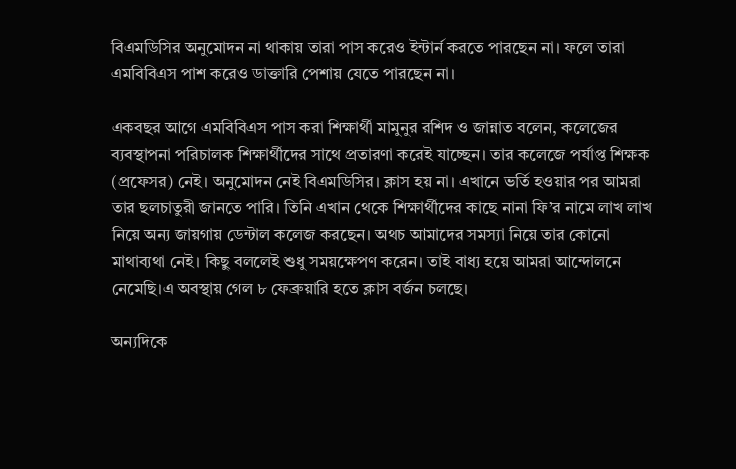বিএমডিসির অনুমোদন না থাকায় তারা পাস করেও ইন্টার্ন করতে পারছেন না। ফলে তারা এমবিবিএস পাশ করেও ডাক্তারি পেশায় যেতে পারছেন না।

একবছর আগে এমবিবিএস পাস করা শিক্ষার্থী মামুনুর রশিদ ও জান্নাত বলেন, কলেজের ব্যবস্থাপনা পরিচালক শিক্ষার্থীদের সাথে প্রতারণা করেই যাচ্ছেন। তার কলেজে পর্যাপ্ত শিক্ষক (প্রফেসর) নেই। অনুমোদন নেই বিএমডিসির। ক্লাস হয় না। এখানে ভর্তি হওয়ার পর আমরা তার ছলচাতুরী জানতে পারি। তিনি এখান থেকে শিক্ষার্থীদের কাছে নানা ফি’র নামে লাখ লাখ নিয়ে অন্য জায়গায় ডেন্টাল কলেজ করছেন। অথচ আমাদের সমস্যা নিয়ে তার কোনো মাথাব্যথা নেই। কিছু বললেই শুধু সময়ক্ষেপণ করেন। তাই বাধ্য হয়ে আমরা আন্দোলনে নেমেছি।এ অবস্থায় গেল ৮ ফেব্রুয়ারি হতে ক্লাস বর্জন চলছে।

অন্যদিকে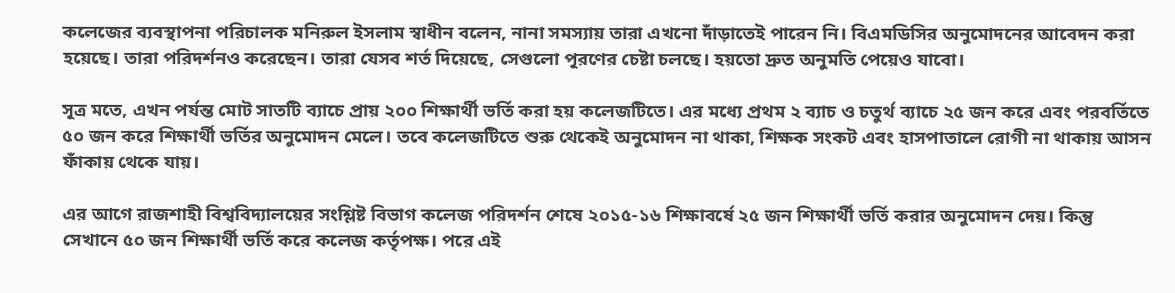কলেজের ব্যবস্থাপনা পরিচালক মনিরুল ইসলাম স্বাধীন বলেন, নানা সমস্যায় তারা এখনো দাঁড়াতেই পারেন নি। বিএমডিসির অনুমোদনের আবেদন করা হয়েছে। তারা পরিদর্শনও করেছেন। তারা যেসব শর্ত দিয়েছে, সেগুলো পূরণের চেষ্টা চলছে। হয়তো দ্রুত অনুমতি পেয়েও যাবো।

সূত্র মতে, এখন পর্যন্ত মোট সাতটি ব্যাচে প্রায় ২০০ শিক্ষার্থী ভর্তি করা হয় কলেজটিতে। এর মধ্যে প্রথম ২ ব্যাচ ও চতুর্থ ব্যাচে ২৫ জন করে এবং পরবর্তিতে ৫০ জন করে শিক্ষার্থী ভর্তির অনুমোদন মেলে। তবে কলেজটিতে শুরু থেকেই অনুমোদন না থাকা, শিক্ষক সংকট এবং হাসপাতালে রোগী না থাকায় আসন ফাঁকায় থেকে যায়।

এর আগে রাজশাহী বিশ্ববিদ্যালয়ের সংশ্লিষ্ট বিভাগ কলেজ পরিদর্শন শেষে ২০১৫-১৬ শিক্ষাবর্ষে ২৫ জন শিক্ষার্থী ভর্তি করার অনুমোদন দেয়। কিন্তু সেখানে ৫০ জন শিক্ষার্থী ভর্তি করে কলেজ কর্তৃপক্ষ। পরে এই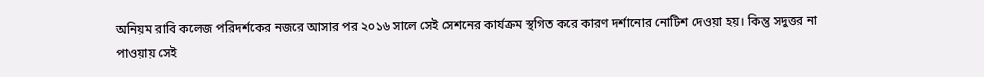অনিয়ম রাবি কলেজ পরিদর্শকের নজরে আসার পর ২০১৬ সালে সেই সেশনের কার্যক্রম স্থগিত করে কারণ দর্শানোর নোটিশ দেওয়া হয়। কিন্তু সদুত্তর না পাওয়ায় সেই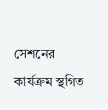সেশনের কার্যক্রম স্থগিত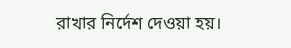রাখার নির্দেশ দেওয়া হয়।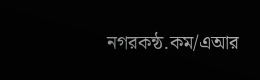নগরকন্ঠ.কম/এআর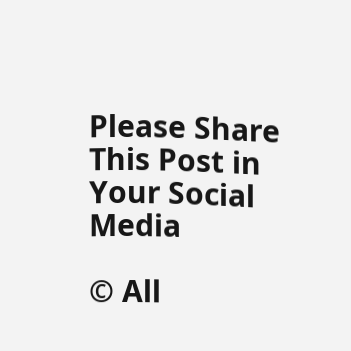Please Share This Post in Your Social Media

© All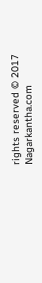rights reserved © 2017 Nagarkantha.com